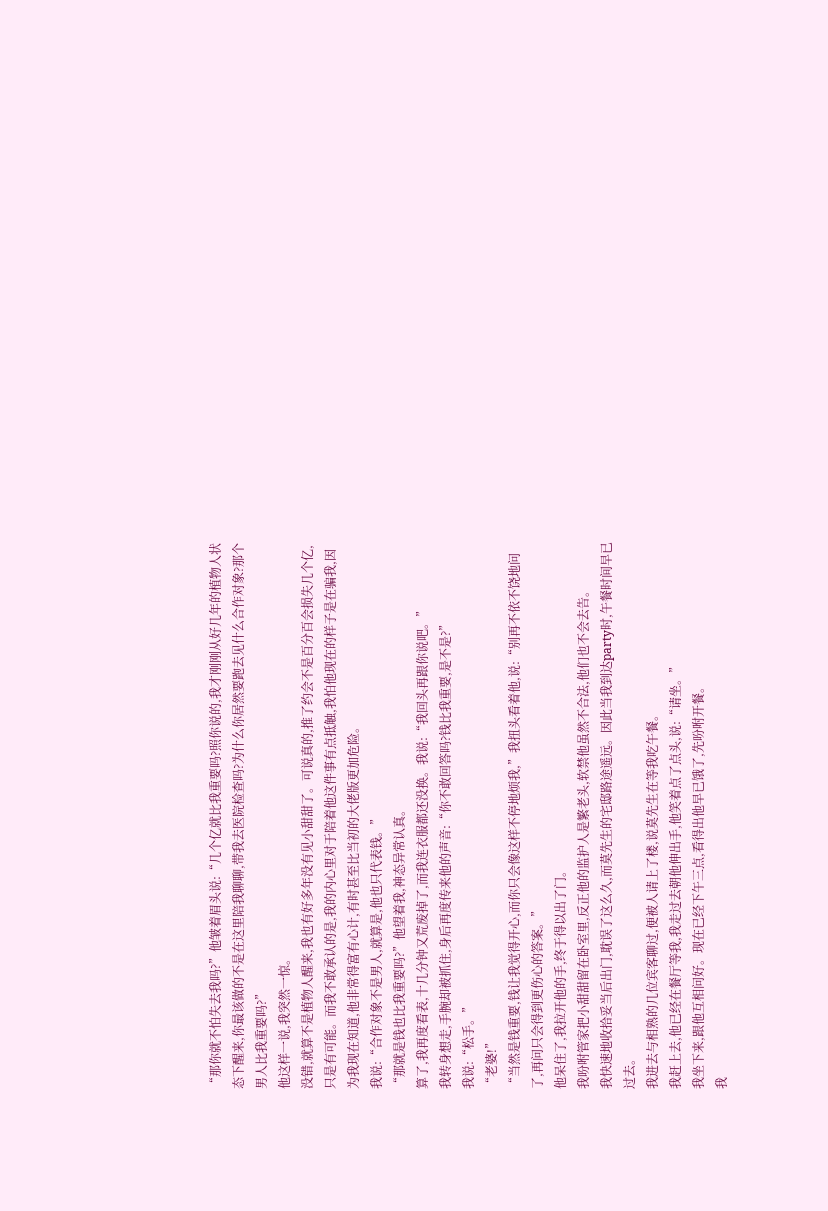“那你就不怕失去我吗?”他皱着眉头说:“几个亿就比我重要吗?照你说的,我才刚刚从好几年的植物人状态下醒来,你最该做的不是在这里陪我聊聊,带我去医院检查吗?为什么你居然要跑去见什么合作对象?那个男人比我重要吗?”
他这样一说,我突然一惊。
没错,就算不是植物人醒来,我也有好多年没有见小甜甜了。可说真的,推了约会不是百分百会损失几个亿,只是有可能。而我不敢承认的是,我的内心里对于陪着他这件事有点抵触,我怕他现在的样子是在骗我,因为我现在知道,他非常得富有心计,有时甚至比当初的大佬版更加危险。
我说:“合作对象不是男人,就算是,他也只代表钱。”
“那就是钱也比我重要吗?”他望着我,神态异常认真。
算了,我再度看表,十几分钟又荒废掉了,而我连衣服都还没换。我说:“我回头再跟你说吧。”
我转身想走,手腕却被抓住,身后再度传来他的声音:“你不敢回答吗?钱比我重要,是不是?”
我说:“松手。”
“老婆!”
“当然是钱重要,钱让我觉得开心,而你只会像这样不停地烦我,”我扭头看着他,说:“别再不依不饶地问了,再问只会得到更伤心的答案。”
他呆住了,我拉开他的手,终于得以出了门。
我吩咐管家把小甜甜留在卧室里,反正他的监护人是繁老头,软禁他虽然不合法,他们也不会去告。
我快速地收拾妥当后出门,耽误了这么久,而莫先生的宅邸路途遥远。因此当我到达party时,午餐时间早已过去。
我进去与相熟的几位宾客聊过,便被人请上了楼,说莫先生在等我吃午餐。
我赶上去,他已经在餐厅等我,我走过去朝他伸出手,他笑着点了点头,说:“请坐。”
我坐下来,跟他互相问好。现在已经下午三点,看得出他早已饿了,先吩咐开餐。
我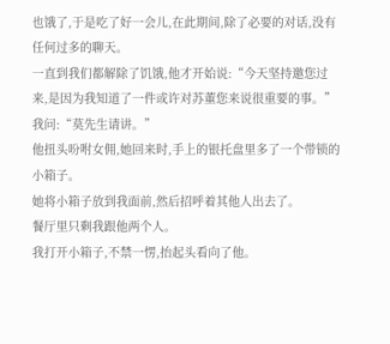也饿了,于是吃了好一会儿,在此期间,除了必要的对话,没有任何过多的聊天。
一直到我们都解除了饥饿,他才开始说:“今天坚持邀您过来,是因为我知道了一件或许对苏董您来说很重要的事。”
我问:“莫先生请讲。”
他扭头吩咐女佣,她回来时,手上的银托盘里多了一个带锁的小箱子。
她将小箱子放到我面前,然后招呼着其他人出去了。
餐厅里只剩我跟他两个人。
我打开小箱子,不禁一愣,抬起头看向了他。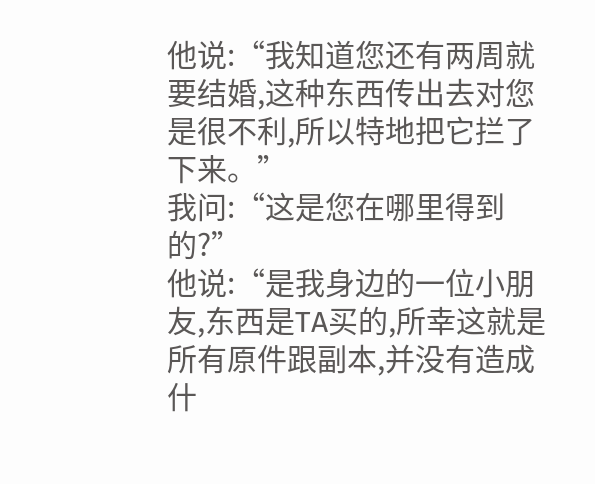他说:“我知道您还有两周就要结婚,这种东西传出去对您是很不利,所以特地把它拦了下来。”
我问:“这是您在哪里得到的?”
他说:“是我身边的一位小朋友,东西是TA买的,所幸这就是所有原件跟副本,并没有造成什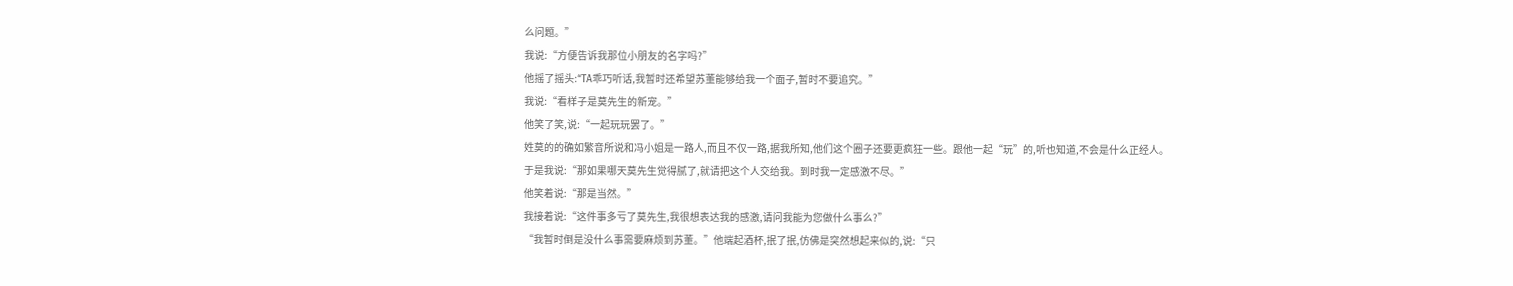么问题。”
我说:“方便告诉我那位小朋友的名字吗?”
他摇了摇头:“TA乖巧听话,我暂时还希望苏董能够给我一个面子,暂时不要追究。”
我说:“看样子是莫先生的新宠。”
他笑了笑,说:“一起玩玩罢了。”
姓莫的的确如繁音所说和冯小姐是一路人,而且不仅一路,据我所知,他们这个圈子还要更疯狂一些。跟他一起“玩”的,听也知道,不会是什么正经人。
于是我说:“那如果哪天莫先生觉得腻了,就请把这个人交给我。到时我一定感激不尽。”
他笑着说:“那是当然。”
我接着说:“这件事多亏了莫先生,我很想表达我的感激,请问我能为您做什么事么?”
“我暂时倒是没什么事需要麻烦到苏董。”他端起酒杯,抿了抿,仿佛是突然想起来似的,说:“只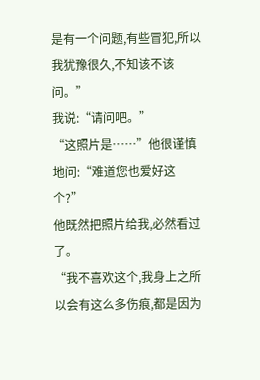是有一个问题,有些冒犯,所以我犹豫很久,不知该不该问。”
我说:“请问吧。”
“这照片是……”他很谨慎地问:“难道您也爱好这个?”
他既然把照片给我,必然看过了。
“我不喜欢这个,我身上之所以会有这么多伤痕,都是因为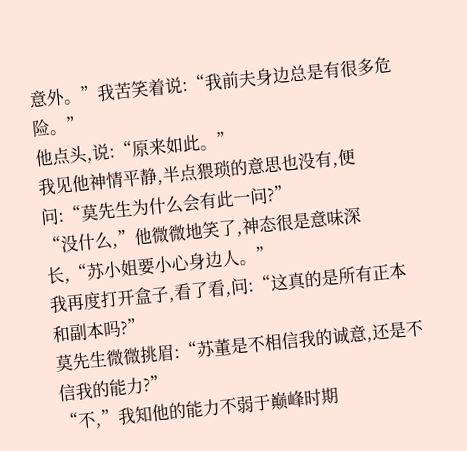意外。”我苦笑着说:“我前夫身边总是有很多危险。”
他点头,说:“原来如此。”
我见他神情平静,半点猥琐的意思也没有,便问:“莫先生为什么会有此一问?”
“没什么,”他微微地笑了,神态很是意味深长,“苏小姐要小心身边人。”
我再度打开盒子,看了看,问:“这真的是所有正本和副本吗?”
莫先生微微挑眉:“苏董是不相信我的诚意,还是不信我的能力?”
“不,”我知他的能力不弱于巅峰时期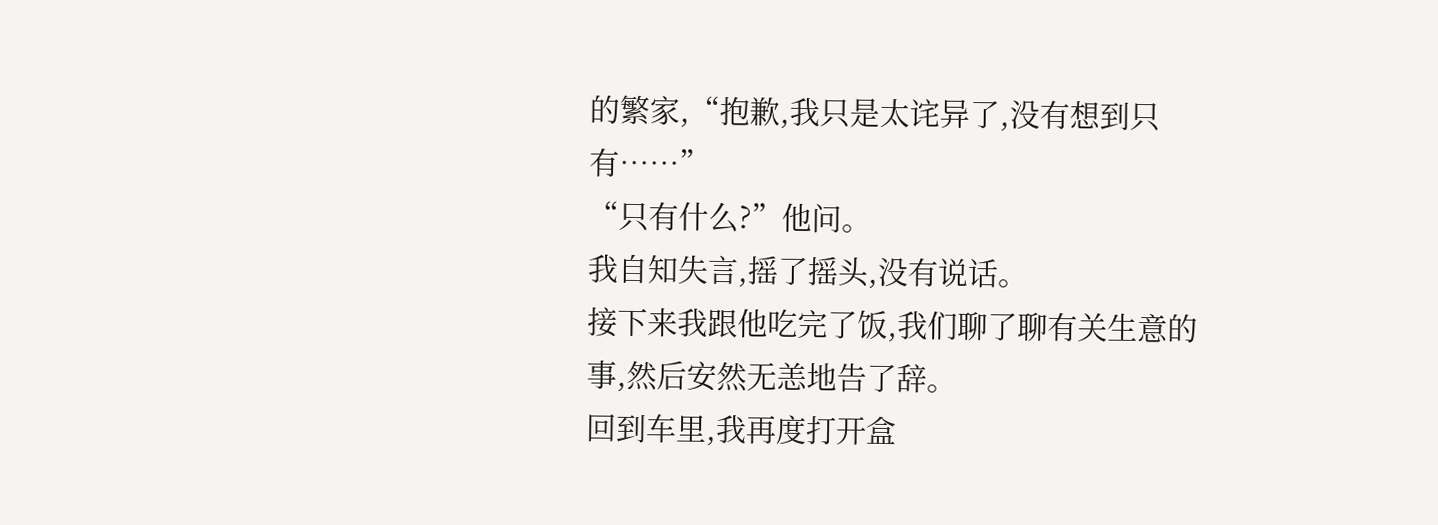的繁家,“抱歉,我只是太诧异了,没有想到只有……”
“只有什么?”他问。
我自知失言,摇了摇头,没有说话。
接下来我跟他吃完了饭,我们聊了聊有关生意的事,然后安然无恙地告了辞。
回到车里,我再度打开盒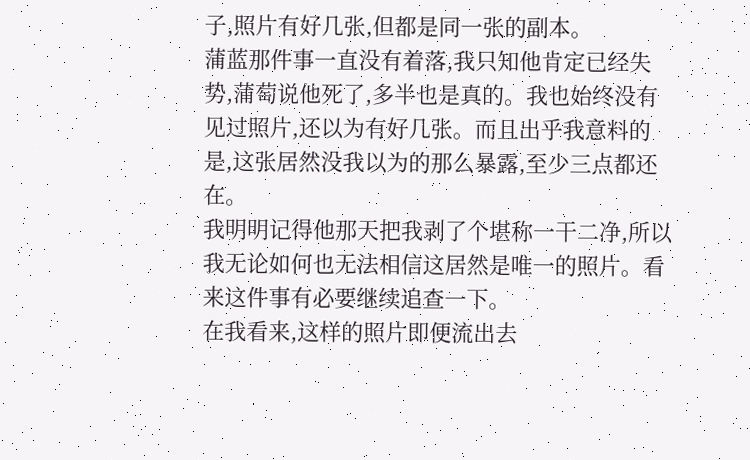子,照片有好几张,但都是同一张的副本。
蒲蓝那件事一直没有着落,我只知他肯定已经失势,蒲萄说他死了,多半也是真的。我也始终没有见过照片,还以为有好几张。而且出乎我意料的是,这张居然没我以为的那么暴露,至少三点都还在。
我明明记得他那天把我剥了个堪称一干二净,所以我无论如何也无法相信这居然是唯一的照片。看来这件事有必要继续追查一下。
在我看来,这样的照片即便流出去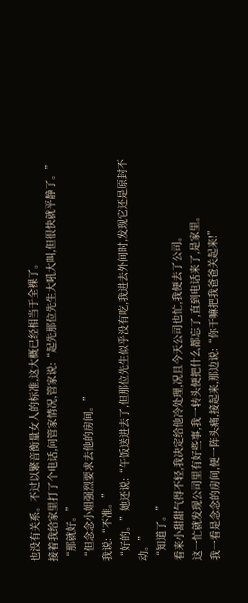也没有关系。不过以繁音衡量女人的标准,这大概已经相当于全裸了。
接着我给家里打了个电话,问管家情况,管家说:“起先那位先生大吼大叫,但很快就平静了。”
“那就好。”
“但念念小姐强烈要求去他的房间。”
我说:“不准。”
“好的。”她还说:“午饭送进去了,但那位先生似乎没有吃,我进去外间时,发现它还是原封不动。”
“知道了。”
看来小甜甜气得不轻,我决定给他冷处理,况且今天公司也忙,我便去了公司。
这一忙就发现公司里有好些事,我一转头便把什么都忘了,直到电话来了,是家里。
我一看是念念的房间,便一阵头痛,接起来,那边说:“你干嘛把我爸爸关起来!”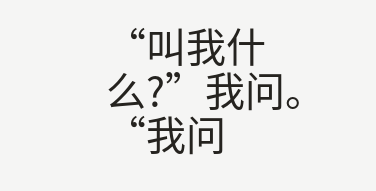“叫我什么?”我问。
“我问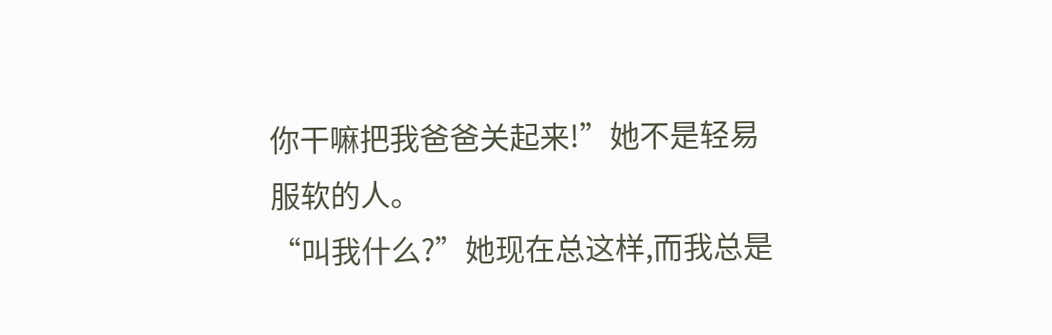你干嘛把我爸爸关起来!”她不是轻易服软的人。
“叫我什么?”她现在总这样,而我总是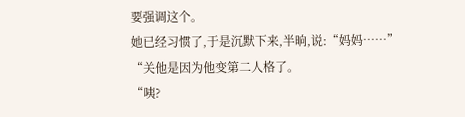要强调这个。
她已经习惯了,于是沉默下来,半晌,说:“妈妈……”
“关他是因为他变第二人格了。
“咦?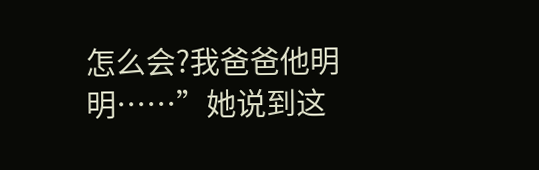怎么会?我爸爸他明明……”她说到这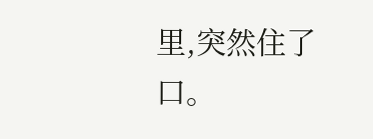里,突然住了口。